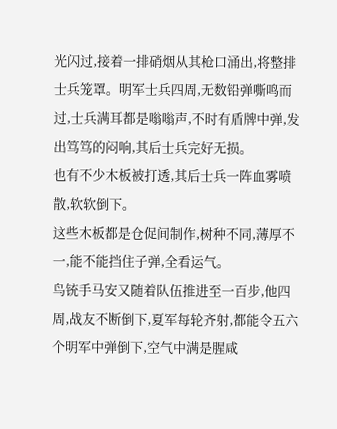光闪过,接着一排硝烟从其枪口涌出,将整排士兵笼罩。明军士兵四周,无数铅弹嘶鸣而过,士兵满耳都是嗡嗡声,不时有盾牌中弹,发出笃笃的闷响,其后士兵完好无损。
也有不少木板被打透,其后士兵一阵血雾喷散,软软倒下。
这些木板都是仓促间制作,树种不同,薄厚不一,能不能挡住子弹,全看运气。
鸟铳手马安又随着队伍推进至一百步,他四周,战友不断倒下,夏军每轮齐射,都能令五六个明军中弹倒下,空气中满是腥咸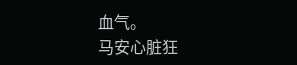血气。
马安心脏狂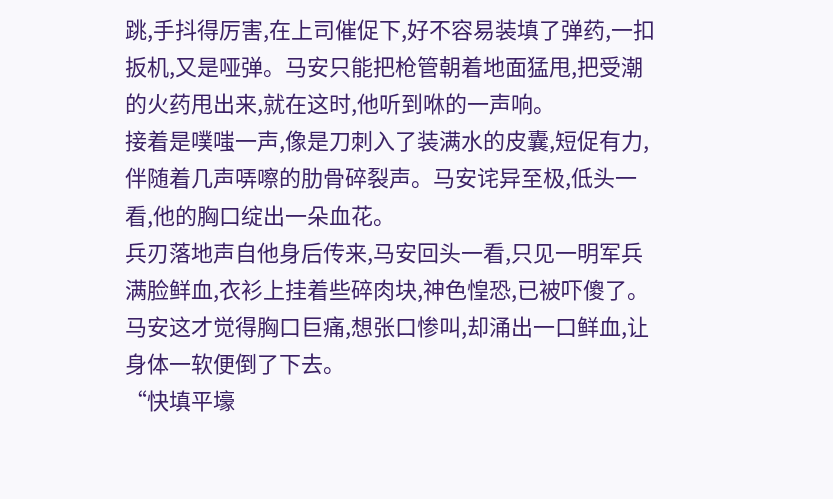跳,手抖得厉害,在上司催促下,好不容易装填了弹药,一扣扳机,又是哑弹。马安只能把枪管朝着地面猛甩,把受潮的火药甩出来,就在这时,他听到咻的一声响。
接着是噗嗤一声,像是刀刺入了装满水的皮囊,短促有力,伴随着几声哢嚓的肋骨碎裂声。马安诧异至极,低头一看,他的胸口绽出一朵血花。
兵刃落地声自他身后传来,马安回头一看,只见一明军兵满脸鲜血,衣衫上挂着些碎肉块,神色惶恐,已被吓傻了。
马安这才觉得胸口巨痛,想张口惨叫,却涌出一口鲜血,让身体一软便倒了下去。
“快填平壕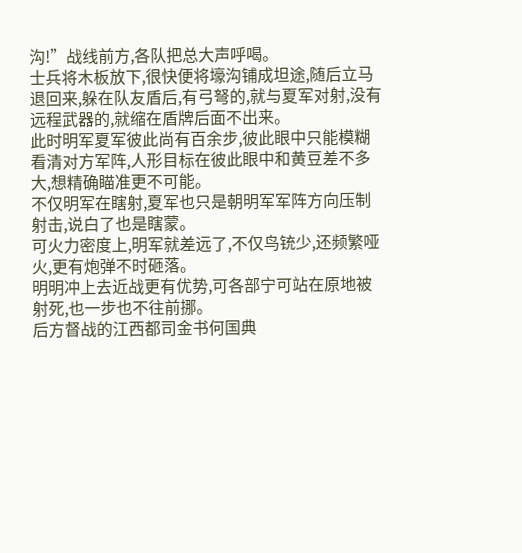沟!”战线前方,各队把总大声呼喝。
士兵将木板放下,很快便将壕沟铺成坦途,随后立马退回来,躲在队友盾后,有弓弩的,就与夏军对射,没有远程武器的,就缩在盾牌后面不出来。
此时明军夏军彼此尚有百余步,彼此眼中只能模糊看清对方军阵,人形目标在彼此眼中和黄豆差不多大,想精确瞄准更不可能。
不仅明军在瞎射,夏军也只是朝明军军阵方向压制射击,说白了也是瞎蒙。
可火力密度上,明军就差远了,不仅鸟铳少,还频繁哑火,更有炮弹不时砸落。
明明冲上去近战更有优势,可各部宁可站在原地被射死,也一步也不往前挪。
后方督战的江西都司金书何国典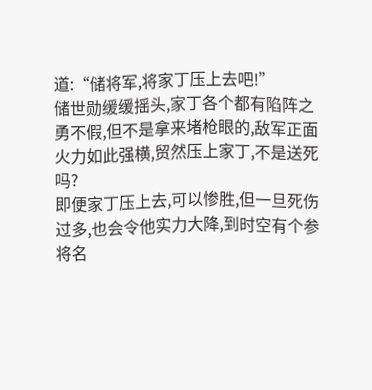道:“储将军,将家丁压上去吧!”
储世勋缓缓摇头,家丁各个都有陷阵之勇不假,但不是拿来堵枪眼的,敌军正面火力如此强横,贸然压上家丁,不是送死吗?
即便家丁压上去,可以惨胜,但一旦死伤过多,也会令他实力大降,到时空有个参将名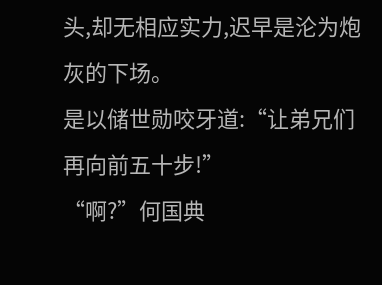头,却无相应实力,迟早是沦为炮灰的下场。
是以储世勋咬牙道:“让弟兄们再向前五十步!”
“啊?”何国典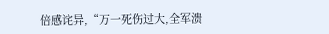倍感诧异,“万一死伤过大,全军溃